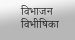विभाजन विभीषिका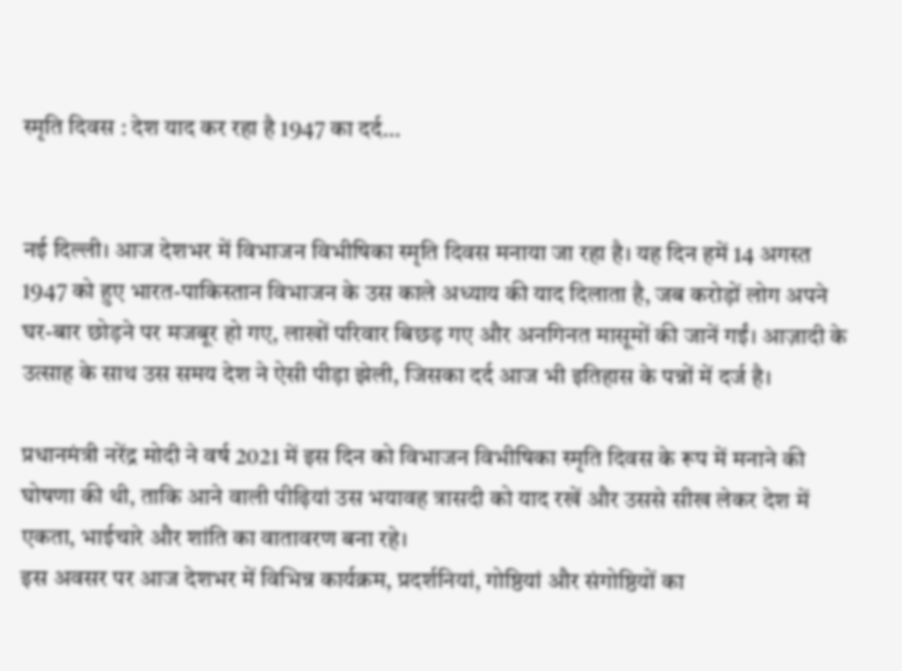स्मृति दिवस : देश याद कर रहा है 1947 का दर्द…


नई दिल्ली। आज देशभर में विभाजन विभीषिका स्मृति दिवस मनाया जा रहा है। यह दिन हमें 14 अगस्त 1947 को हुए भारत-पाकिस्तान विभाजन के उस काले अध्याय की याद दिलाता है, जब करोड़ों लोग अपने घर-बार छोड़ने पर मजबूर हो गए, लाखों परिवार बिछड़ गए और अनगिनत मासूमों की जानें गईं। आज़ादी के उत्साह के साथ उस समय देश ने ऐसी पीड़ा झेली, जिसका दर्द आज भी इतिहास के पन्नों में दर्ज है।

प्रधानमंत्री नरेंद्र मोदी ने वर्ष 2021 में इस दिन को विभाजन विभीषिका स्मृति दिवस के रूप में मनाने की घोषणा की थी, ताकि आने वाली पीढ़ियां उस भयावह त्रासदी को याद रखें और उससे सीख लेकर देश में एकता, भाईचारे और शांति का वातावरण बना रहे।
इस अवसर पर आज देशभर में विभिन्न कार्यक्रम, प्रदर्शनियां, गोष्ठियां और संगोष्ठियों का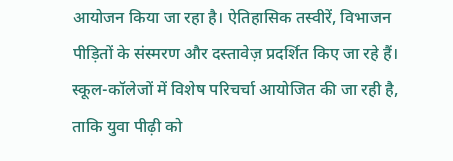आयोजन किया जा रहा है। ऐतिहासिक तस्वीरें, विभाजन पीड़ितों के संस्मरण और दस्तावेज़ प्रदर्शित किए जा रहे हैं। स्कूल-कॉलेजों में विशेष परिचर्चा आयोजित की जा रही है, ताकि युवा पीढ़ी को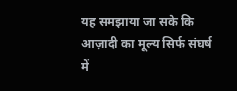यह समझाया जा सके कि आज़ादी का मूल्य सिर्फ संघर्ष में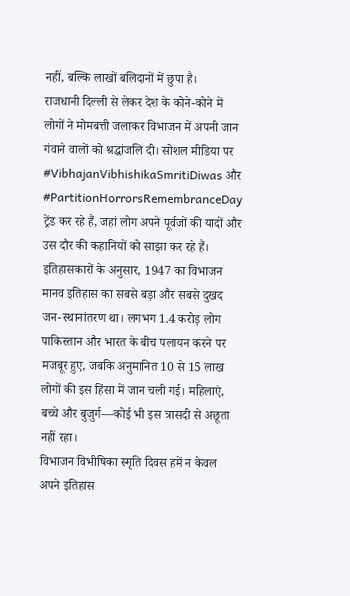नहीं, बल्कि लाखों बलिदानों में छुपा है।
राजधानी दिल्ली से लेकर देश के कोने-कोने में लोगों ने मोमबत्ती जलाकर विभाजन में अपनी जान गंवाने वालों को श्रद्धांजलि दी। सोशल मीडिया पर #VibhajanVibhishikaSmritiDiwas और #PartitionHorrorsRemembranceDay ट्रेंड कर रहे हैं, जहां लोग अपने पूर्वजों की यादों और उस दौर की कहानियों को साझा कर रहे हैं।
इतिहासकारों के अनुसार, 1947 का विभाजन मानव इतिहास का सबसे बड़ा और सबसे दुखद जन-स्थानांतरण था। लगभग 1.4 करोड़ लोग पाकिस्तान और भारत के बीच पलायन करने पर मजबूर हुए, जबकि अनुमानित 10 से 15 लाख लोगों की इस हिंसा में जान चली गई। महिलाएं, बच्चे और बुजुर्ग—कोई भी इस त्रासदी से अछूता नहीं रहा।
विभाजन विभीषिका स्मृति दिवस हमें न केवल अपने इतिहास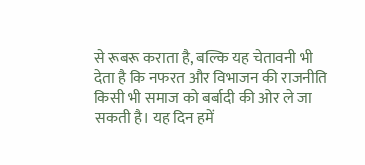से रूबरू कराता है, बल्कि यह चेतावनी भी देता है कि नफरत और विभाजन की राजनीति किसी भी समाज को बर्बादी की ओर ले जा सकती है। यह दिन हमें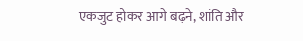एकजुट होकर आगे बढ़ने, शांति और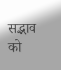सद्भाव को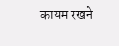कायम रखने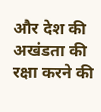और देश की अखंडता की रक्षा करने की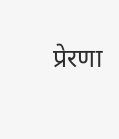प्रेरणा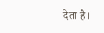देता है।